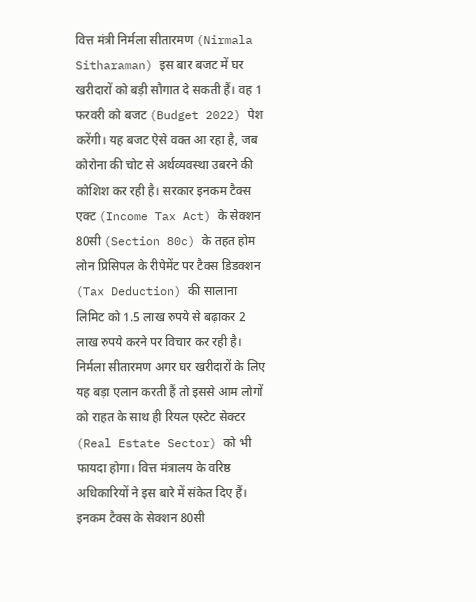वित्त मंत्री निर्मला सीतारमण (Nirmala Sitharaman) इस बार बजट में घर खरीदारों को बड़ी सौगात दे सकती हैं। वह 1 फरवरी को बजट (Budget 2022) पेश करेंगी। यह बजट ऐसे वक्त आ रहा है, जब कोरोना की चोट से अर्थव्यवस्था उबरने की कोशिश कर रही है। सरकार इनकम टैक्स एक्ट (Income Tax Act) के सेक्शन 80सी (Section 80c) के तहत होम लोन प्रिसिपल के रीपेमेंट पर टैक्स डिडक्शन (Tax Deduction) की सालाना लिमिट को 1.5 लाख रुपये से बढ़ाकर 2 लाख रुपये करने पर विचार कर रही है।
निर्मला सीतारमण अगर घर खरीदारों के लिए यह बड़ा एलान करती हैं तो इससे आम लोगों को राहत के साथ ही रियल एस्टेट सेक्टर (Real Estate Sector) को भी फायदा होगा। वित्त मंत्रालय के वरिष्ठ अधिकारियों ने इस बारे में संकेत दिए हैं। इनकम टैक्स के सेक्शन 80सी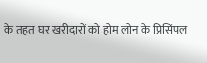के तहत घर खरीदारों को होम लोन के प्रिसिंपल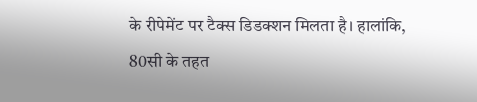के रीपेमेंट पर टैक्स डिडक्शन मिलता है। हालांकि, 80सी के तहत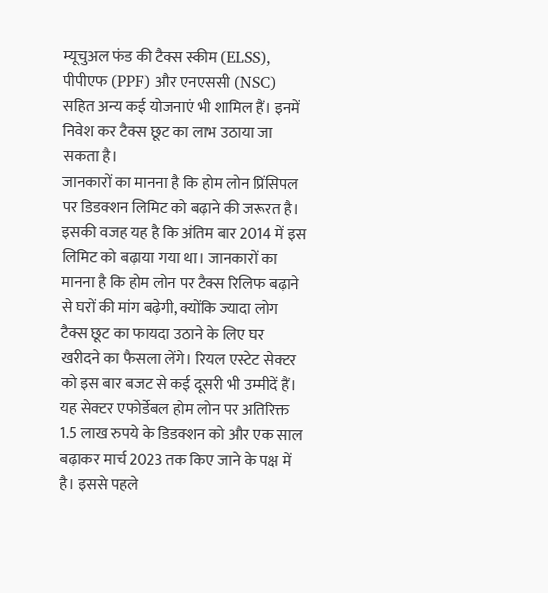म्यूचुअल फंड की टैक्स स्कीम (ELSS), पीपीएफ (PPF) और एनएससी (NSC) सहित अन्य कई योजनाएं भी शामिल हैं। इनमें निवेश कर टैक्स छूट का लाभ उठाया जा सकता है।
जानकारों का मानना है कि होम लोन प्रिंसिपल पर डिडक्शन लिमिट को बढ़ाने की जरूरत है। इसकी वजह यह है कि अंतिम बार 2014 में इस लिमिट को बढ़ाया गया था। जानकारों का मानना है कि होम लोन पर टैक्स रिलिफ बढ़ाने से घरों की मांग बढ़ेगी, क्योंकि ज्यादा लोग टैक्स छूट का फायदा उठाने के लिए घर खरीदने का फैसला लेंगे। रियल एस्टेट सेक्टर को इस बार बजट से कई दूसरी भी उम्मीदें हैं। यह सेक्टर एफोर्डेबल होम लोन पर अतिरिक्त 1.5 लाख रुपये के डिडक्शन को और एक साल बढ़ाकर मार्च 2023 तक किए जाने के पक्ष में है। इससे पहले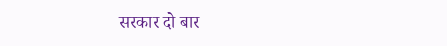सरकार दो बार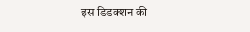इस डिडक्शन की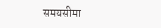समयसीमा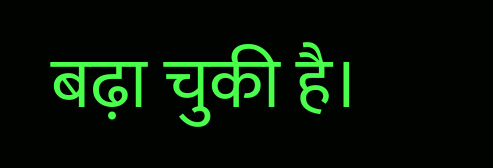बढ़ा चुकी है।